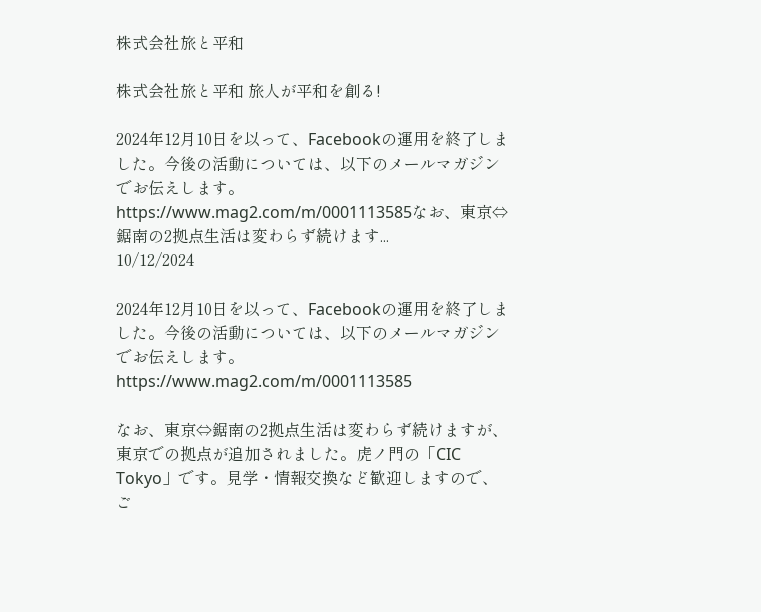株式会社旅と平和

株式会社旅と平和 旅人が平和を創る!

2024年12月10日を以って、Facebookの運用を終了しました。今後の活動については、以下のメールマガジンでお伝えします。https://www.mag2.com/m/0001113585なお、東京⇔鋸南の2拠点生活は変わらず続けます...
10/12/2024

2024年12月10日を以って、Facebookの運用を終了しました。今後の活動については、以下のメールマガジンでお伝えします。
https://www.mag2.com/m/0001113585

なお、東京⇔鋸南の2拠点生活は変わらず続けますが、東京での拠点が追加されました。虎ノ門の「CIC Tokyo」です。見学・情報交換など歓迎しますので、ご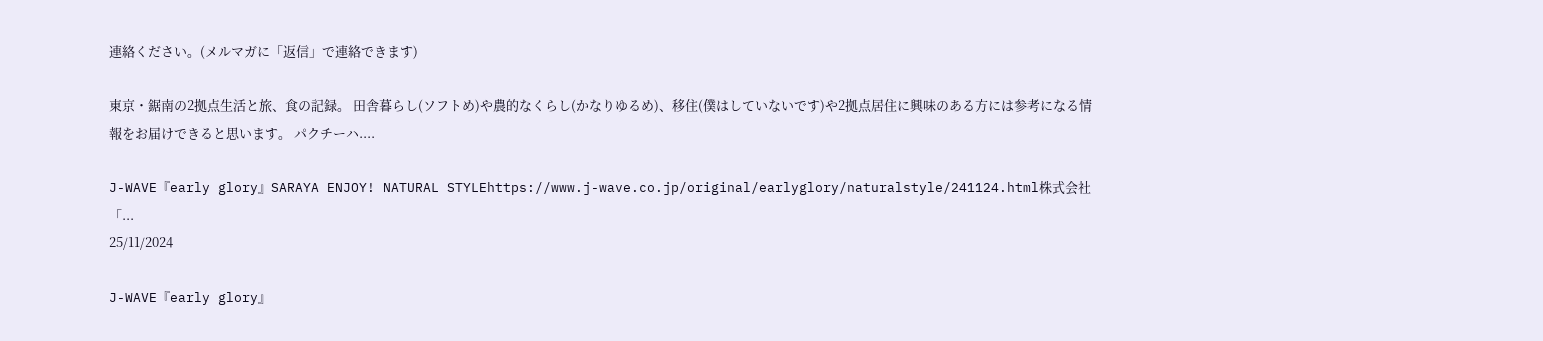連絡ください。(メルマガに「返信」で連絡できます)

東京・鋸南の2拠点生活と旅、食の記録。 田舎暮らし(ソフトめ)や農的なくらし(かなりゆるめ)、移住(僕はしていないです)や2拠点居住に興味のある方には参考になる情報をお届けできると思います。 パクチーハ....

J-WAVE『early glory』SARAYA ENJOY! NATURAL STYLEhttps://www.j-wave.co.jp/original/earlyglory/naturalstyle/241124.html株式会社「...
25/11/2024

J-WAVE『early glory』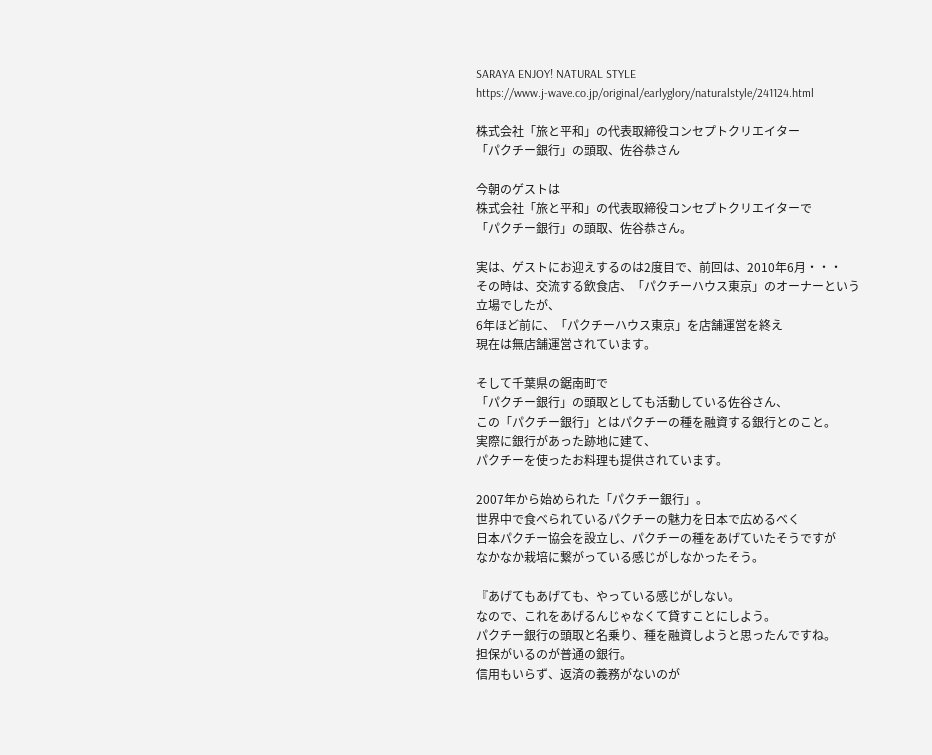SARAYA ENJOY! NATURAL STYLE
https://www.j-wave.co.jp/original/earlyglory/naturalstyle/241124.html

株式会社「旅と平和」の代表取締役コンセプトクリエイター
「パクチー銀行」の頭取、佐谷恭さん

今朝のゲストは
株式会社「旅と平和」の代表取締役コンセプトクリエイターで
「パクチー銀行」の頭取、佐谷恭さん。

実は、ゲストにお迎えするのは2度目で、前回は、2010年6月・・・
その時は、交流する飲食店、「パクチーハウス東京」のオーナーという立場でしたが、
6年ほど前に、「パクチーハウス東京」を店舗運営を終え
現在は無店舗運営されています。

そして千葉県の鋸南町で
「パクチー銀行」の頭取としても活動している佐谷さん、
この「パクチー銀行」とはパクチーの種を融資する銀行とのこと。
実際に銀行があった跡地に建て、
パクチーを使ったお料理も提供されています。

2007年から始められた「パクチー銀行」。
世界中で食べられているパクチーの魅力を日本で広めるべく
日本パクチー協会を設立し、パクチーの種をあげていたそうですが
なかなか栽培に繋がっている感じがしなかったそう。

『あげてもあげても、やっている感じがしない。
なので、これをあげるんじゃなくて貸すことにしよう。
パクチー銀行の頭取と名乗り、種を融資しようと思ったんですね。
担保がいるのが普通の銀行。
信用もいらず、返済の義務がないのが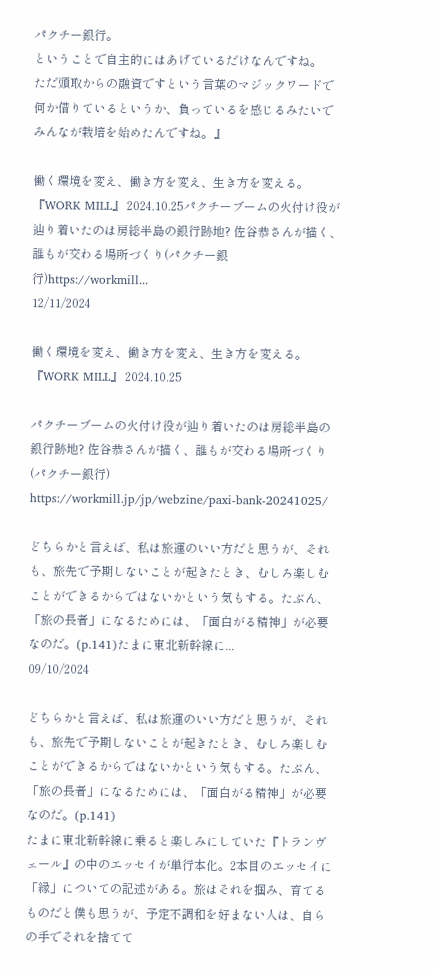パクチー銀行。
ということで自主的にはあげているだけなんですね。
ただ頭取からの融資ですという言葉のマジックワードで
何か借りているというか、負っているを感じるみたいで
みんなが栽培を始めたんですね。』

働く環境を変え、働き方を変え、生き方を変える。『WORK MILL』 2024.10.25パクチーブームの火付け役が辿り着いたのは房総半島の銀行跡地? 佐谷恭さんが描く、誰もが交わる場所づくり(パクチー銀行)https://workmill...
12/11/2024

働く環境を変え、働き方を変え、生き方を変える。
『WORK MILL』 2024.10.25

パクチーブームの火付け役が辿り着いたのは房総半島の銀行跡地? 佐谷恭さんが描く、誰もが交わる場所づくり(パクチー銀行)
https://workmill.jp/jp/webzine/paxi-bank-20241025/

どちらかと言えば、私は旅運のいい方だと思うが、それも、旅先で予期しないことが起きたとき、むしろ楽しむことができるからではないかという気もする。たぶん、「旅の長者」になるためには、「面白がる精神」が必要なのだ。(p.141)たまに東北新幹線に...
09/10/2024

どちらかと言えば、私は旅運のいい方だと思うが、それも、旅先で予期しないことが起きたとき、むしろ楽しむことができるからではないかという気もする。たぶん、「旅の長者」になるためには、「面白がる精神」が必要なのだ。(p.141)
たまに東北新幹線に乗ると楽しみにしていた『トランヴェール』の中のエッセイが単行本化。2本目のエッセイに「縁」についての記述がある。旅はそれを掴み、育てるものだと僕も思うが、予定不調和を好まない人は、自らの手でそれを捨てて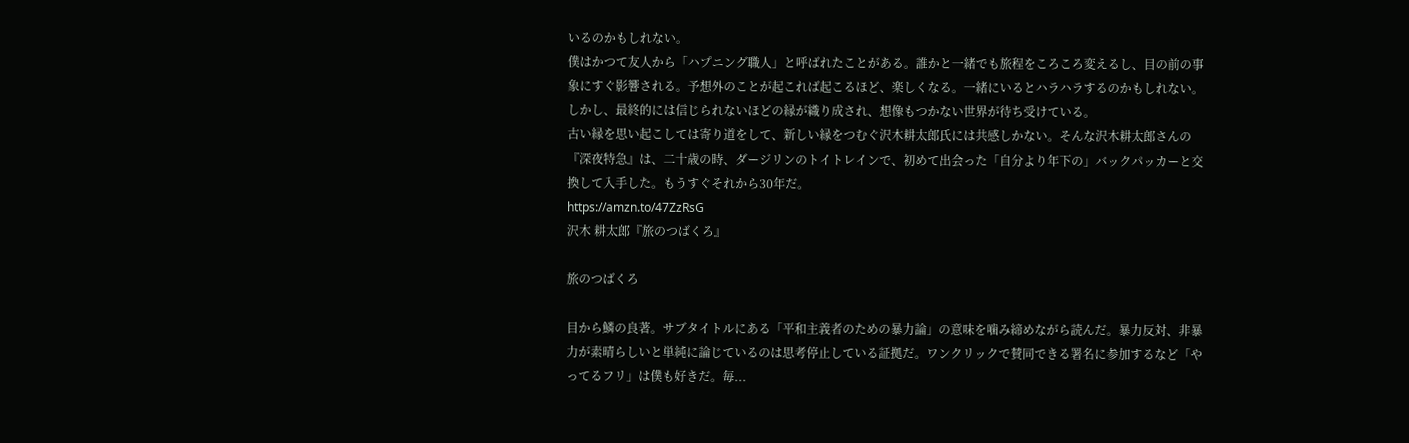いるのかもしれない。
僕はかつて友人から「ハプニング職人」と呼ばれたことがある。誰かと一緒でも旅程をころころ変えるし、目の前の事象にすぐ影響される。予想外のことが起これば起こるほど、楽しくなる。一緒にいるとハラハラするのかもしれない。しかし、最終的には信じられないほどの縁が織り成され、想像もつかない世界が待ち受けている。
古い縁を思い起こしては寄り道をして、新しい縁をつむぐ沢木耕太郎氏には共感しかない。そんな沢木耕太郎さんの『深夜特急』は、二十歳の時、ダージリンのトイトレインで、初めて出会った「自分より年下の」バックパッカーと交換して入手した。もうすぐそれから30年だ。
https://amzn.to/47ZzRsG
沢木 耕太郎『旅のつばくろ』

旅のつばくろ

目から鱗の良著。サブタイトルにある「平和主義者のための暴力論」の意味を噛み締めながら読んだ。暴力反対、非暴力が素晴らしいと単純に論じているのは思考停止している証拠だ。ワンクリックで賛同できる署名に参加するなど「やってるフリ」は僕も好きだ。毎...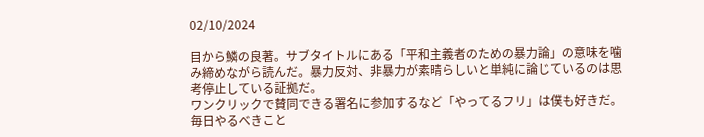02/10/2024

目から鱗の良著。サブタイトルにある「平和主義者のための暴力論」の意味を噛み締めながら読んだ。暴力反対、非暴力が素晴らしいと単純に論じているのは思考停止している証拠だ。
ワンクリックで賛同できる署名に参加するなど「やってるフリ」は僕も好きだ。毎日やるべきこと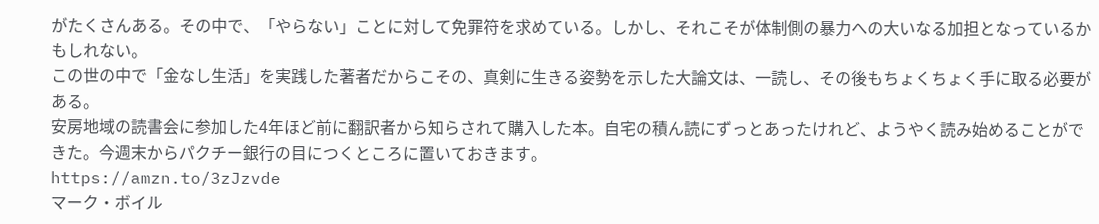がたくさんある。その中で、「やらない」ことに対して免罪符を求めている。しかし、それこそが体制側の暴力への大いなる加担となっているかもしれない。
この世の中で「金なし生活」を実践した著者だからこその、真剣に生きる姿勢を示した大論文は、一読し、その後もちょくちょく手に取る必要がある。
安房地域の読書会に参加した4年ほど前に翻訳者から知らされて購入した本。自宅の積ん読にずっとあったけれど、ようやく読み始めることができた。今週末からパクチー銀行の目につくところに置いておきます。
https://amzn.to/3zJzvde
マーク・ボイル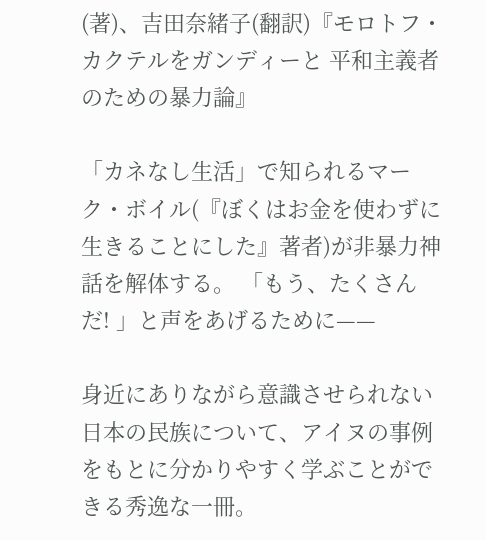(著)、吉田奈緒子(翻訳)『モロトフ・カクテルをガンディーと 平和主義者のための暴力論』

「カネなし生活」で知られるマーク・ボイル(『ぼくはお金を使わずに生きることにした』著者)が非暴力神話を解体する。 「もう、たくさんだ! 」と声をあげるために——

身近にありながら意識させられない日本の民族について、アイヌの事例をもとに分かりやすく学ぶことができる秀逸な一冊。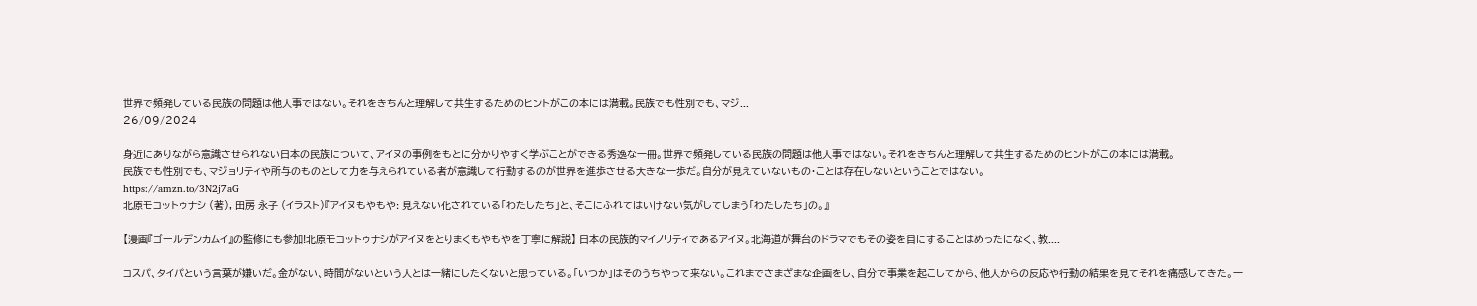世界で頻発している民族の問題は他人事ではない。それをきちんと理解して共生するためのヒントがこの本には満載。民族でも性別でも、マジ...
26/09/2024

身近にありながら意識させられない日本の民族について、アイヌの事例をもとに分かりやすく学ぶことができる秀逸な一冊。世界で頻発している民族の問題は他人事ではない。それをきちんと理解して共生するためのヒントがこの本には満載。
民族でも性別でも、マジョリティや所与のものとして力を与えられている者が意識して行動するのが世界を進歩させる大きな一歩だ。自分が見えていないもの・ことは存在しないということではない。
https://amzn.to/3N2j7aG
北原モコットゥナシ (著), 田房 永子 (イラスト)『アイヌもやもや: 見えない化されている「わたしたち」と、そこにふれてはいけない気がしてしまう「わたしたち」の。』

【漫画『ゴールデンカムイ』の監修にも参加!北原モコットゥナシがアイヌをとりまくもやもやを丁寧に解説】 日本の民族的マイノリティであるアイヌ。北海道が舞台のドラマでもその姿を目にすることはめったになく、教....

コスパ、タイパという言葉が嫌いだ。金がない、時間がないという人とは一緒にしたくないと思っている。「いつか」はそのうちやって来ない。これまでさまざまな企画をし、自分で事業を起こしてから、他人からの反応や行動の結果を見てそれを痛感してきた。一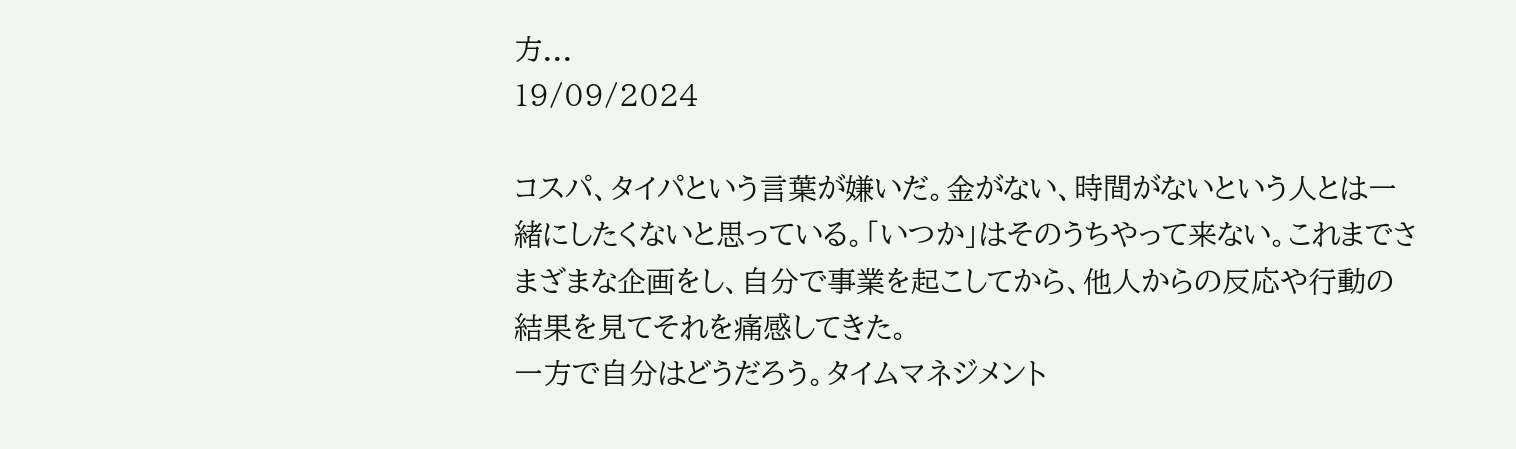方...
19/09/2024

コスパ、タイパという言葉が嫌いだ。金がない、時間がないという人とは一緒にしたくないと思っている。「いつか」はそのうちやって来ない。これまでさまざまな企画をし、自分で事業を起こしてから、他人からの反応や行動の結果を見てそれを痛感してきた。
一方で自分はどうだろう。タイムマネジメント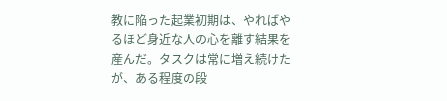教に陥った起業初期は、やればやるほど身近な人の心を離す結果を産んだ。タスクは常に増え続けたが、ある程度の段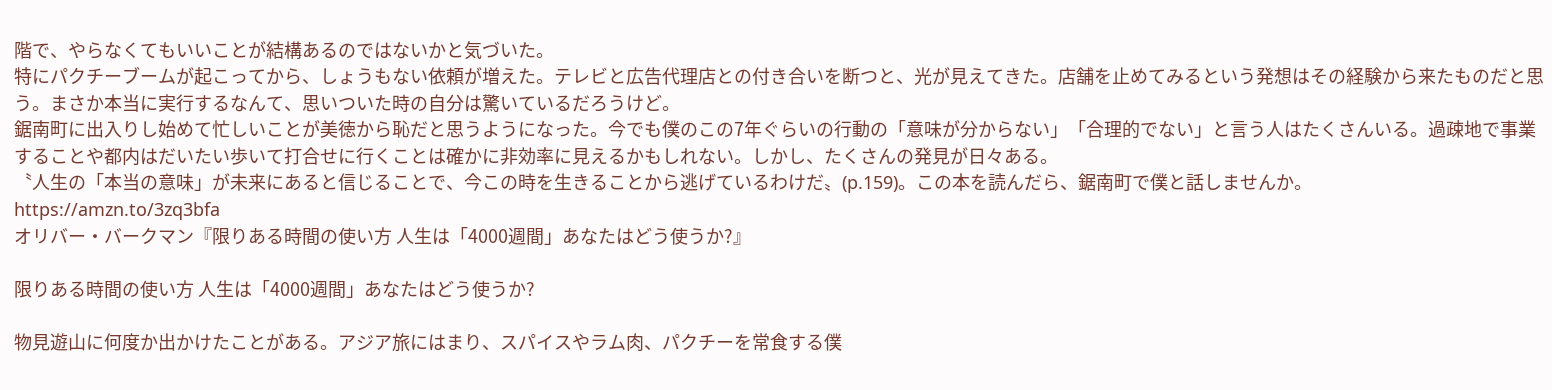階で、やらなくてもいいことが結構あるのではないかと気づいた。
特にパクチーブームが起こってから、しょうもない依頼が増えた。テレビと広告代理店との付き合いを断つと、光が見えてきた。店舗を止めてみるという発想はその経験から来たものだと思う。まさか本当に実行するなんて、思いついた時の自分は驚いているだろうけど。
鋸南町に出入りし始めて忙しいことが美徳から恥だと思うようになった。今でも僕のこの7年ぐらいの行動の「意味が分からない」「合理的でない」と言う人はたくさんいる。過疎地で事業することや都内はだいたい歩いて打合せに行くことは確かに非効率に見えるかもしれない。しかし、たくさんの発見が日々ある。
〝人生の「本当の意味」が未来にあると信じることで、今この時を生きることから逃げているわけだ〟(p.159)。この本を読んだら、鋸南町で僕と話しませんか。
https://amzn.to/3zq3bfa
オリバー・バークマン『限りある時間の使い方 人生は「4000週間」あなたはどう使うか?』

限りある時間の使い方 人生は「4000週間」あなたはどう使うか?

物見遊山に何度か出かけたことがある。アジア旅にはまり、スパイスやラム肉、パクチーを常食する僕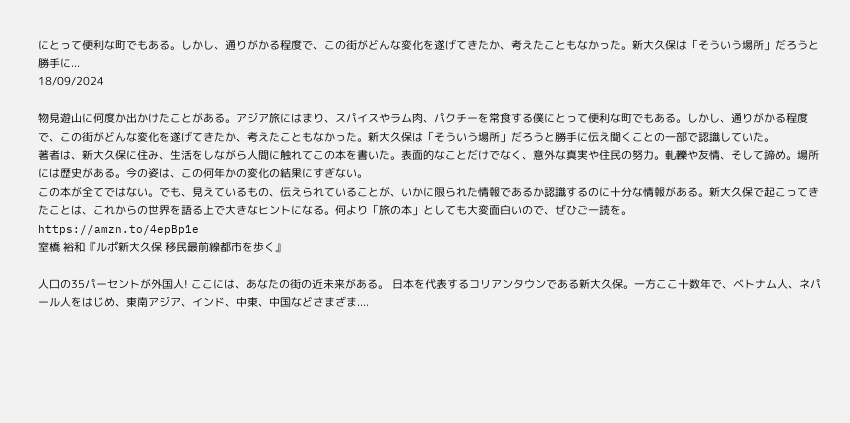にとって便利な町でもある。しかし、通りがかる程度で、この街がどんな変化を遂げてきたか、考えたこともなかった。新大久保は「そういう場所」だろうと勝手に...
18/09/2024

物見遊山に何度か出かけたことがある。アジア旅にはまり、スパイスやラム肉、パクチーを常食する僕にとって便利な町でもある。しかし、通りがかる程度で、この街がどんな変化を遂げてきたか、考えたこともなかった。新大久保は「そういう場所」だろうと勝手に伝え聞くことの一部で認識していた。
著者は、新大久保に住み、生活をしながら人間に触れてこの本を書いた。表面的なことだけでなく、意外な真実や住民の努力。軋轢や友情、そして諦め。場所には歴史がある。今の姿は、この何年かの変化の結果にすぎない。
この本が全てではない。でも、見えているもの、伝えられていることが、いかに限られた情報であるか認識するのに十分な情報がある。新大久保で起こってきたことは、これからの世界を語る上で大きなヒントになる。何より「旅の本」としても大変面白いので、ぜひご一読を。
https://amzn.to/4epBp1e
室橋 裕和『ルポ新大久保 移民最前線都市を歩く』

人口の35パーセントが外国人! ここには、あなたの街の近未来がある。 日本を代表するコリアンタウンである新大久保。一方ここ十数年で、ベトナム人、ネパール人をはじめ、東南アジア、インド、中東、中国などさまざま....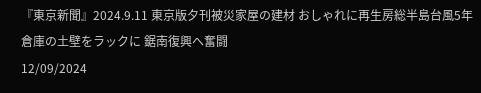『東京新聞』2024.9.11 東京版夕刊被災家屋の建材 おしゃれに再生房総半島台風5年 倉庫の土壁をラックに 鋸南復興へ奮闘
12/09/2024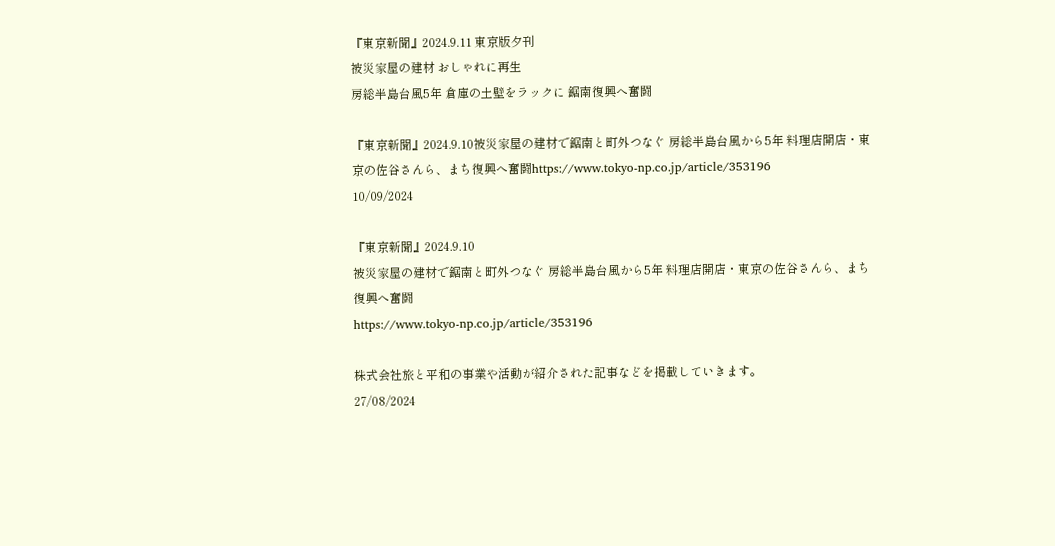『東京新聞』2024.9.11 東京版夕刊
被災家屋の建材 おしゃれに再生
房総半島台風5年 倉庫の土壁をラックに 鋸南復興へ奮闘

『東京新聞』2024.9.10被災家屋の建材で鋸南と町外つなぐ 房総半島台風から5年 料理店開店・東京の佐谷さんら、まち復興へ奮闘https://www.tokyo-np.co.jp/article/353196
10/09/2024

『東京新聞』2024.9.10
被災家屋の建材で鋸南と町外つなぐ 房総半島台風から5年 料理店開店・東京の佐谷さんら、まち復興へ奮闘
https://www.tokyo-np.co.jp/article/353196

株式会社旅と平和の事業や活動が紹介された記事などを掲載していきます。
27/08/2024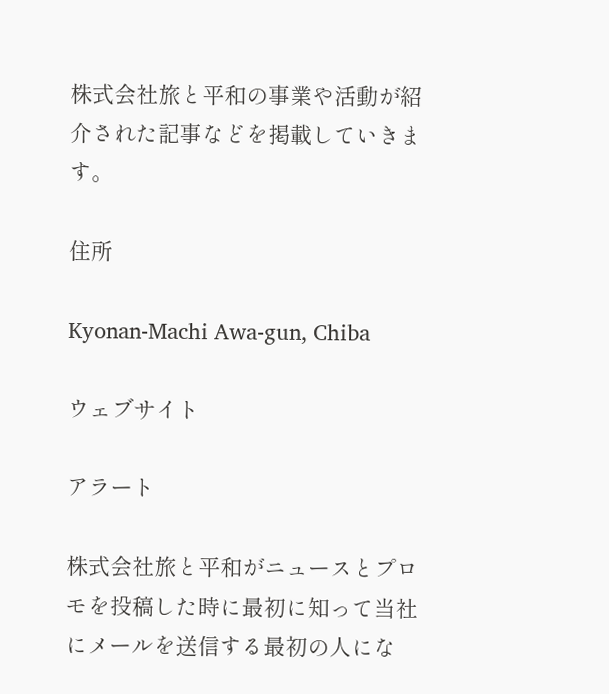株式会社旅と平和の事業や活動が紹介された記事などを掲載していきます。

住所

Kyonan-Machi Awa-gun, Chiba

ウェブサイト

アラート

株式会社旅と平和がニュースとプロモを投稿した時に最初に知って当社にメールを送信する最初の人にな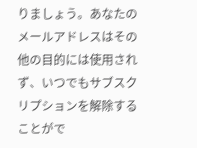りましょう。あなたのメールアドレスはその他の目的には使用されず、いつでもサブスクリプションを解除することがで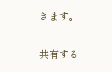きます。

共有する